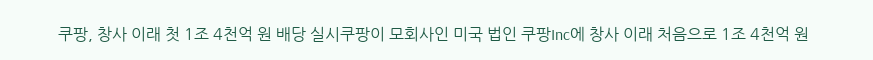쿠팡, 창사 이래 첫 1조 4천억 원 배당 실시쿠팡이 모회사인 미국 법인 쿠팡Inc에 창사 이래 처음으로 1조 4천억 원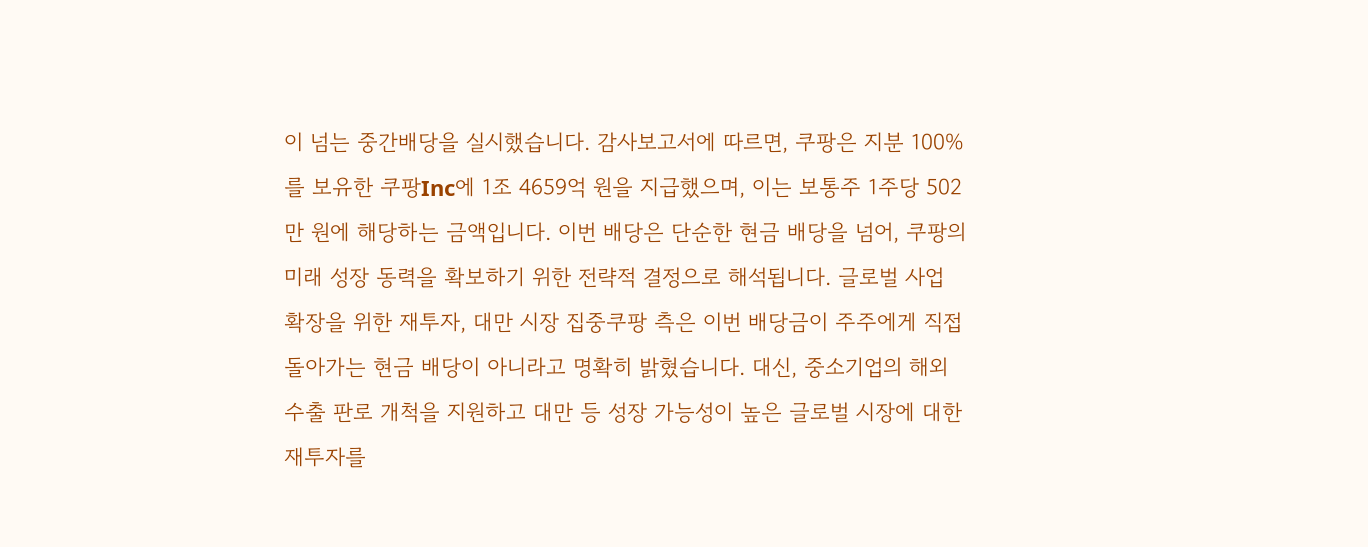이 넘는 중간배당을 실시했습니다. 감사보고서에 따르면, 쿠팡은 지분 100%를 보유한 쿠팡Inc에 1조 4659억 원을 지급했으며, 이는 보통주 1주당 502만 원에 해당하는 금액입니다. 이번 배당은 단순한 현금 배당을 넘어, 쿠팡의 미래 성장 동력을 확보하기 위한 전략적 결정으로 해석됩니다. 글로벌 사업 확장을 위한 재투자, 대만 시장 집중쿠팡 측은 이번 배당금이 주주에게 직접 돌아가는 현금 배당이 아니라고 명확히 밝혔습니다. 대신, 중소기업의 해외 수출 판로 개척을 지원하고 대만 등 성장 가능성이 높은 글로벌 시장에 대한 재투자를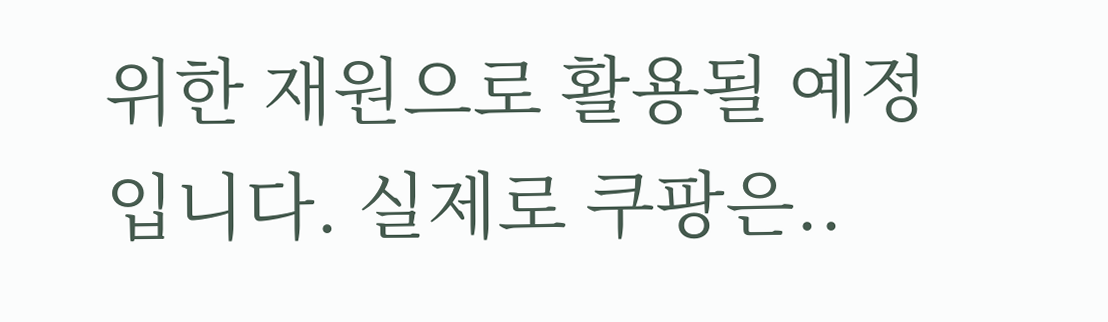위한 재원으로 활용될 예정입니다. 실제로 쿠팡은..